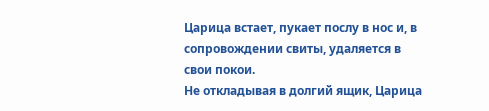Царица встает, пукает послу в нос и, в сопровождении свиты, удаляется в свои покои.
Не откладывая в долгий ящик, Царица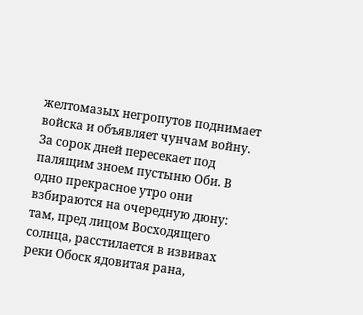желтомазых негропутов поднимает войска и объявляет чунчам войну. За сорок дней пересекает под палящим зноем пустыню Оби. В одно прекрасное утро они взбираются на очередную дюну: там, пред лицом Восходящего солнца, расстилается в извивах реки Обоск ядовитая рана,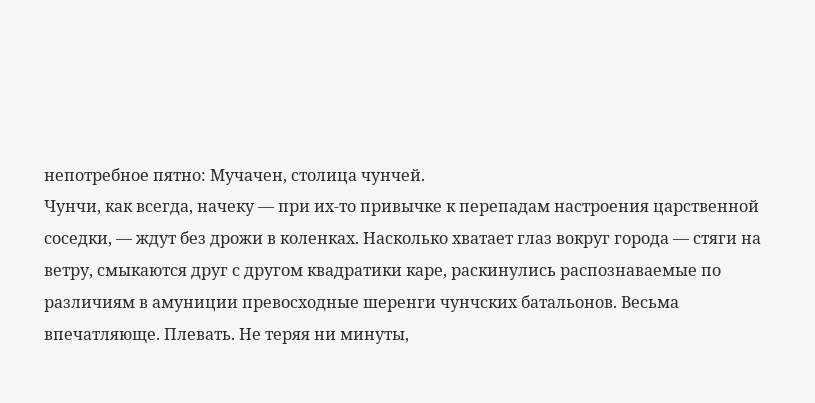непотребное пятно: Мучачен, столица чунчей.
Чунчи, как всегда, начеку — при их-то привычке к перепадам настроения царственной соседки, — ждут без дрожи в коленках. Насколько хватает глаз вокруг города — стяги на ветру, смыкаются друг с другом квадратики каре, раскинулись распознаваемые по различиям в амуниции превосходные шеренги чунчских батальонов. Весьма впечатляюще. Плевать. Не теряя ни минуты,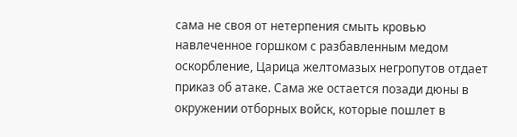сама не своя от нетерпения смыть кровью навлеченное горшком с разбавленным медом оскорбление, Царица желтомазых негропутов отдает приказ об атаке. Сама же остается позади дюны в окружении отборных войск, которые пошлет в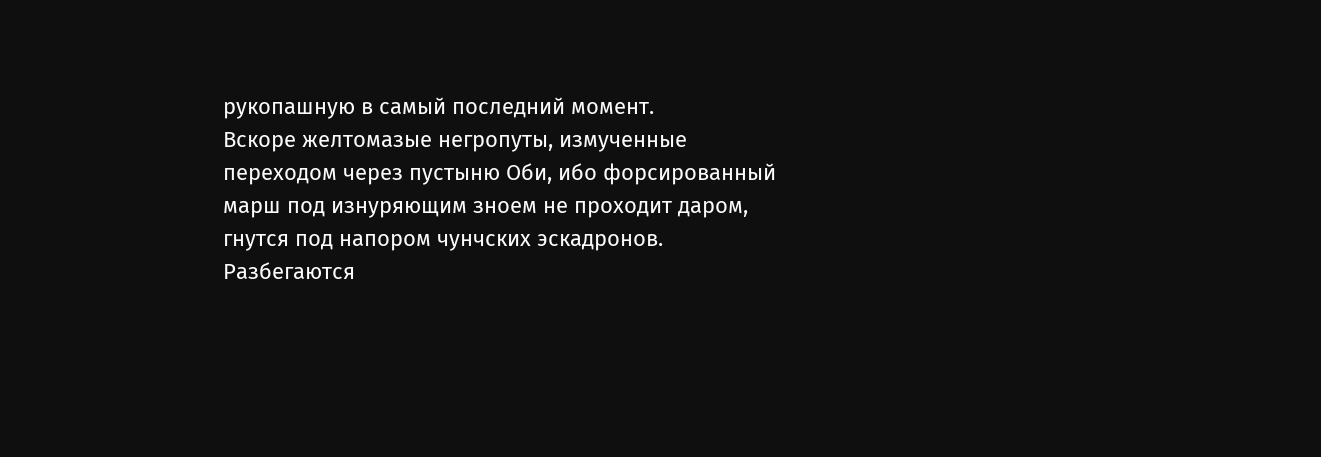рукопашную в самый последний момент.
Вскоре желтомазые негропуты, измученные переходом через пустыню Оби, ибо форсированный марш под изнуряющим зноем не проходит даром, гнутся под напором чунчских эскадронов. Разбегаются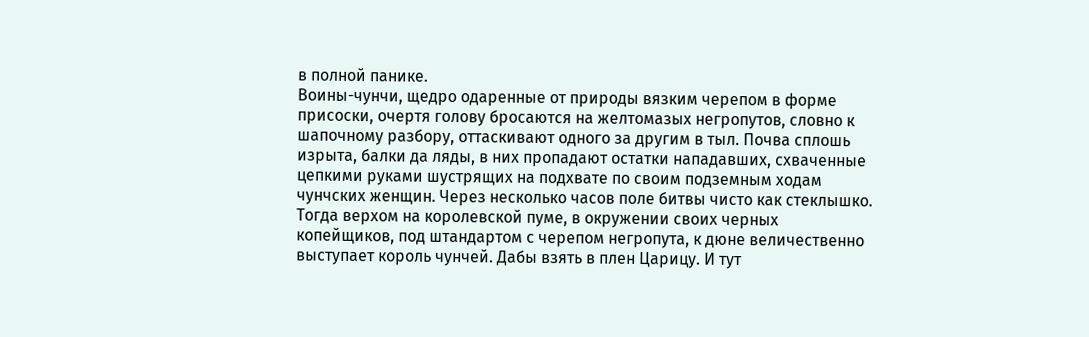в полной панике.
Воины-чунчи, щедро одаренные от природы вязким черепом в форме присоски, очертя голову бросаются на желтомазых негропутов, словно к шапочному разбору, оттаскивают одного за другим в тыл. Почва сплошь изрыта, балки да ляды, в них пропадают остатки нападавших, схваченные цепкими руками шустрящих на подхвате по своим подземным ходам чунчских женщин. Через несколько часов поле битвы чисто как стеклышко.
Тогда верхом на королевской пуме, в окружении своих черных копейщиков, под штандартом с черепом негропута, к дюне величественно выступает король чунчей. Дабы взять в плен Царицу. И тут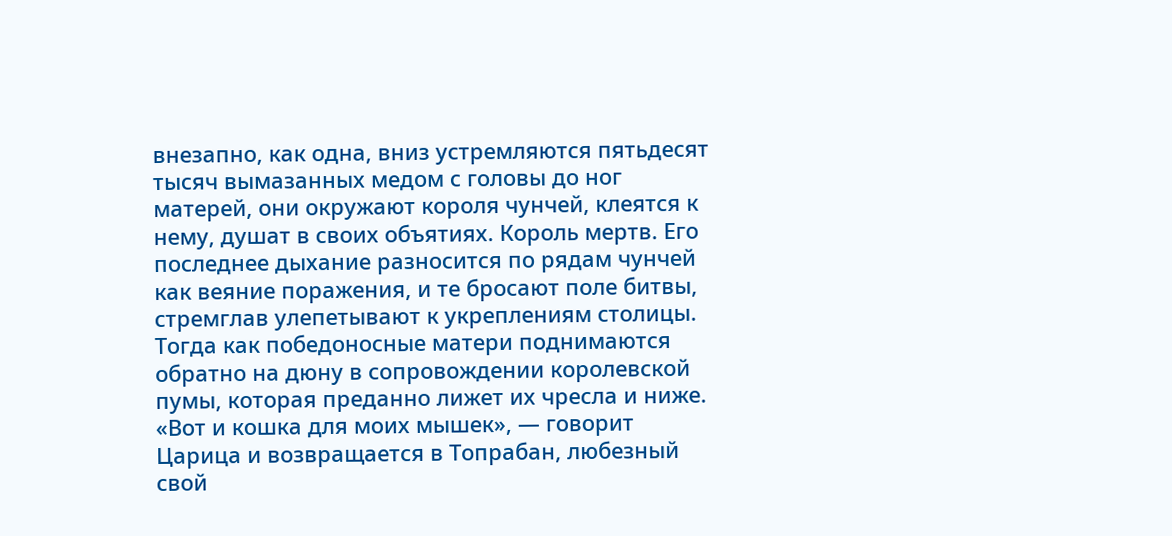внезапно, как одна, вниз устремляются пятьдесят тысяч вымазанных медом с головы до ног матерей, они окружают короля чунчей, клеятся к нему, душат в своих объятиях. Король мертв. Его последнее дыхание разносится по рядам чунчей как веяние поражения, и те бросают поле битвы, стремглав улепетывают к укреплениям столицы. Тогда как победоносные матери поднимаются обратно на дюну в сопровождении королевской пумы, которая преданно лижет их чресла и ниже.
«Вот и кошка для моих мышек», — говорит Царица и возвращается в Топрабан, любезный свой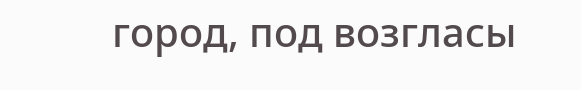город, под возгласы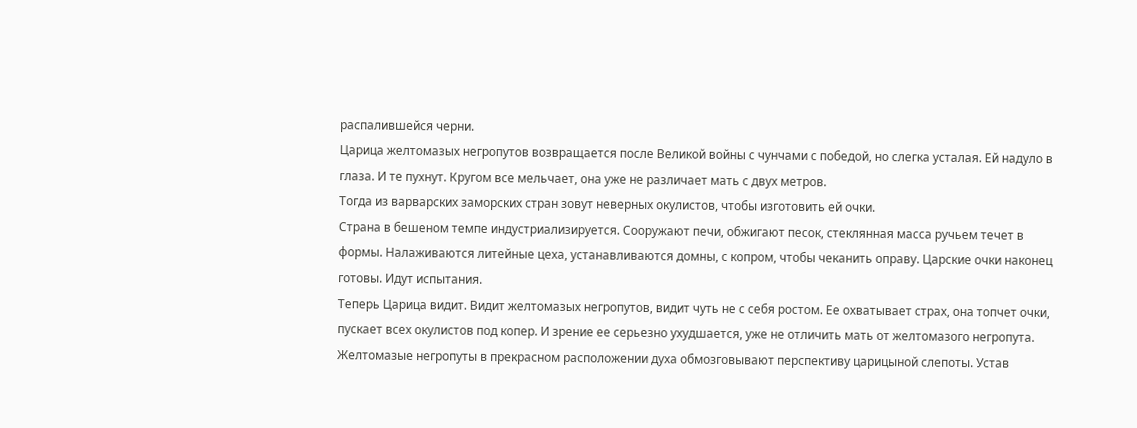распалившейся черни.
Царица желтомазых негропутов возвращается после Великой войны с чунчами с победой, но слегка усталая. Ей надуло в глаза. И те пухнут. Кругом все мельчает, она уже не различает мать с двух метров.
Тогда из варварских заморских стран зовут неверных окулистов, чтобы изготовить ей очки.
Страна в бешеном темпе индустриализируется. Сооружают печи, обжигают песок, стеклянная масса ручьем течет в формы. Налаживаются литейные цеха, устанавливаются домны, с копром, чтобы чеканить оправу. Царские очки наконец готовы. Идут испытания.
Теперь Царица видит. Видит желтомазых негропутов, видит чуть не с себя ростом. Ее охватывает страх, она топчет очки, пускает всех окулистов под копер. И зрение ее серьезно ухудшается, уже не отличить мать от желтомазого негропута.
Желтомазые негропуты в прекрасном расположении духа обмозговывают перспективу царицыной слепоты. Устав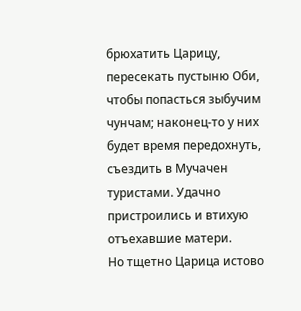брюхатить Царицу, пересекать пустыню Оби, чтобы попасться зыбучим чунчам; наконец-то у них будет время передохнуть, съездить в Мучачен туристами. Удачно пристроились и втихую отъехавшие матери.
Но тщетно Царица истово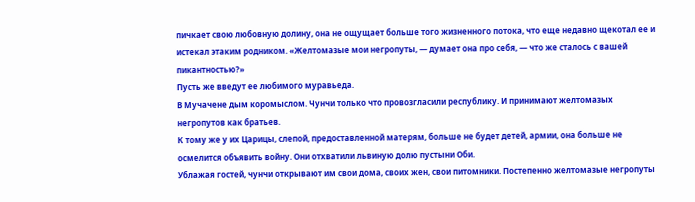пичкает свою любовную долину, она не ощущает больше того жизненного потока, что еще недавно щекотал ее и истекал этаким родником. «Желтомазые мои негропуты, — думает она про себя, — что же сталось с вашей пикантностью?»
Пусть же введут ее любимого муравьеда.
В Мучачене дым коромыслом. Чунчи только что провозгласили республику. И принимают желтомазых негропутов как братьев.
К тому же у их Царицы, слепой, предоставленной матерям, больше не будет детей, армии, она больше не осмелится объявить войну. Они отхватили львиную долю пустыни Оби.
Ублажая гостей, чунчи открывают им свои дома, своих жен, свои питомники. Постепенно желтомазые негропуты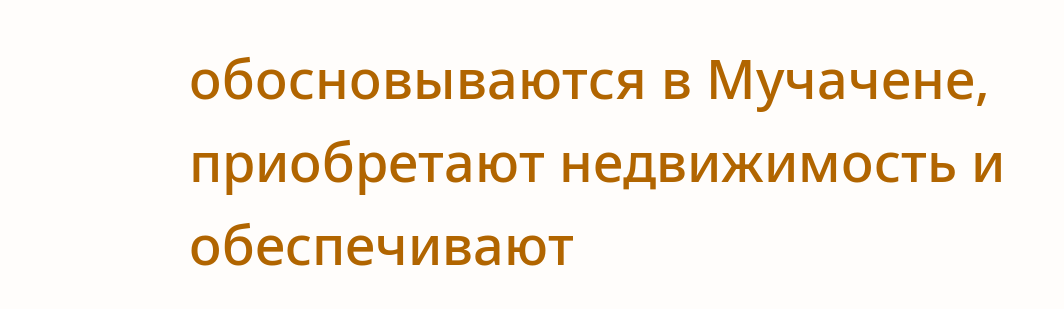обосновываются в Мучачене, приобретают недвижимость и обеспечивают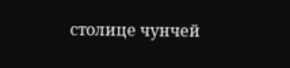столице чунчей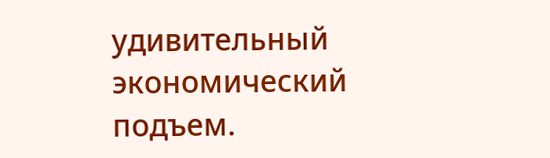удивительный экономический подъем.